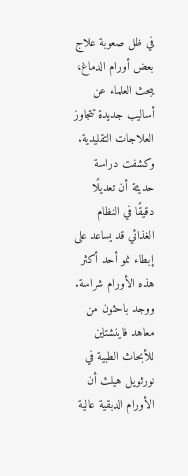في ظل صعوبة علاج بعض أورام الدماغ، يبحث العلماء عن أساليب جديدة تتجاوز العلاجات التقليدية. وكشفت دراسة حديثة أن تعديلًا دقيقًا في النظام الغذائي قد يساعد على إبطاء نمو أحد أكثر هذه الأورام شراسة.
ووجد باحثون من معاهد فاينشتاين للأبحاث الطبية في نورثويل هيلث أن الأورام الدبقية عالية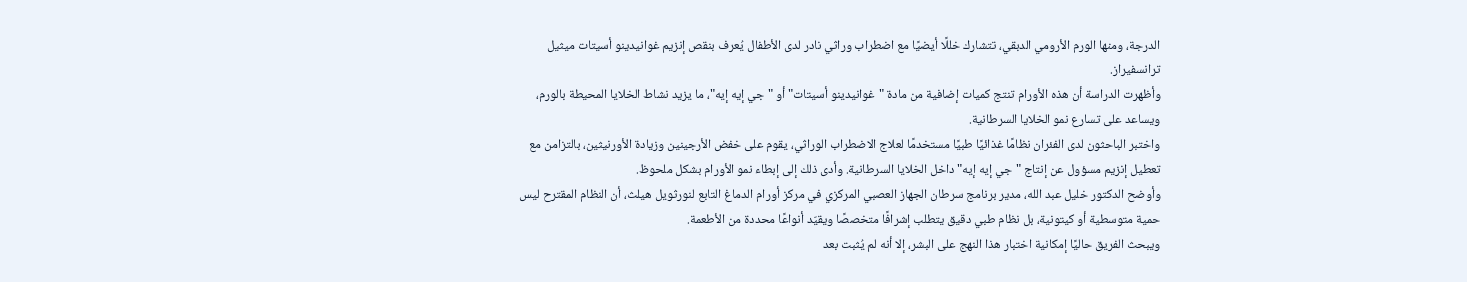الدرجة، ومنها الورم الأرومي الدبقي، تتشارك خللًا أيضيًا مع اضطراب وراثي نادر لدى الأطفال يُعرف بنقص إنزيم غوانيدينو أسيتات ميثيل ترانسفيراز.
وأظهرت الدراسة أن هذه الأورام تنتج كميات إضافية من مادة "غوانيدينو أسيتات" أو "جي إيه إيه"، ما يزيد نشاط الخلايا المحيطة بالورم، ويساعد على تسارع نمو الخلايا السرطانية.
واختبر الباحثون لدى الفئران نظامًا غذائيًا طبيًا مستخدمًا لعلاج الاضطراب الوراثي، يقوم على خفض الأرجينين وزيادة الأورنيثين، بالتزامن مع تعطيل إنزيم مسؤول عن إنتاج "جي إيه إيه" داخل الخلايا السرطانية. وأدى ذلك إلى إبطاء نمو الأورام بشكل ملحوظ.
وأوضح الدكتور خليل عبد الله، مدير برنامج سرطان الجهاز العصبي المركزي في مركز أورام الدماغ التابع لنورثويل هيلث، أن النظام المقترح ليس حمية متوسطية أو كيتونية، بل نظام طبي دقيق يتطلب إشرافًا متخصصًا ويقيّد أنواعًا محددة من الأطعمة.
ويبحث الفريق حاليًا إمكانية اختبار هذا النهج على البشر، إلا أنه لم يُثبت بعد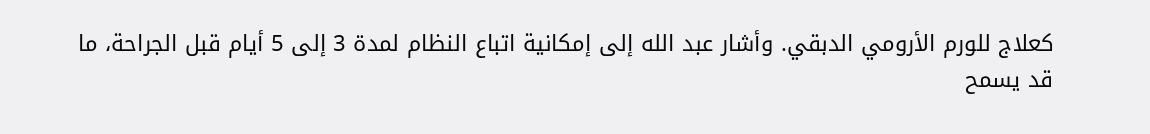كعلاج للورم الأرومي الدبقي. وأشار عبد الله إلى إمكانية اتباع النظام لمدة 3 إلى 5 أيام قبل الجراحة، ما قد يسمح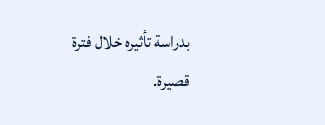بدراسة تأثيره خلال فترة قصيرة.